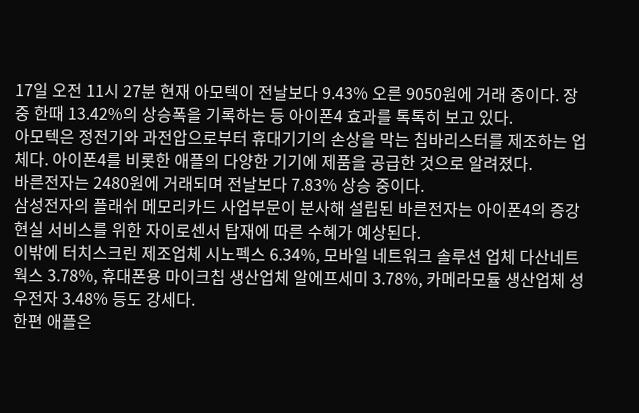17일 오전 11시 27분 현재 아모텍이 전날보다 9.43% 오른 9050원에 거래 중이다. 장중 한때 13.42%의 상승폭을 기록하는 등 아이폰4 효과를 톡톡히 보고 있다.
아모텍은 정전기와 과전압으로부터 휴대기기의 손상을 막는 칩바리스터를 제조하는 업체다. 아이폰4를 비롯한 애플의 다양한 기기에 제품을 공급한 것으로 알려졌다.
바른전자는 2480원에 거래되며 전날보다 7.83% 상승 중이다.
삼성전자의 플래쉬 메모리카드 사업부문이 분사해 설립된 바른전자는 아이폰4의 증강현실 서비스를 위한 자이로센서 탑재에 따른 수혜가 예상된다.
이밖에 터치스크린 제조업체 시노펙스 6.34%, 모바일 네트워크 솔루션 업체 다산네트웍스 3.78%, 휴대폰용 마이크칩 생산업체 알에프세미 3.78%, 카메라모듈 생산업체 성우전자 3.48% 등도 강세다.
한편 애플은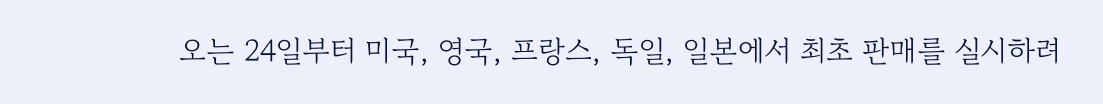오는 24일부터 미국, 영국, 프랑스, 독일, 일본에서 최초 판매를 실시하려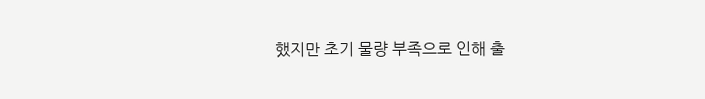했지만 초기 물량 부족으로 인해 출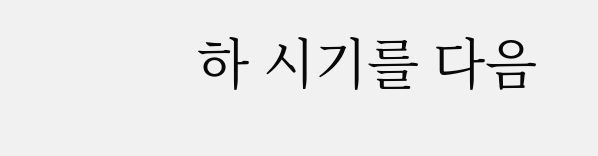하 시기를 다음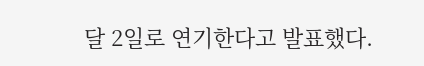달 2일로 연기한다고 발표했다.